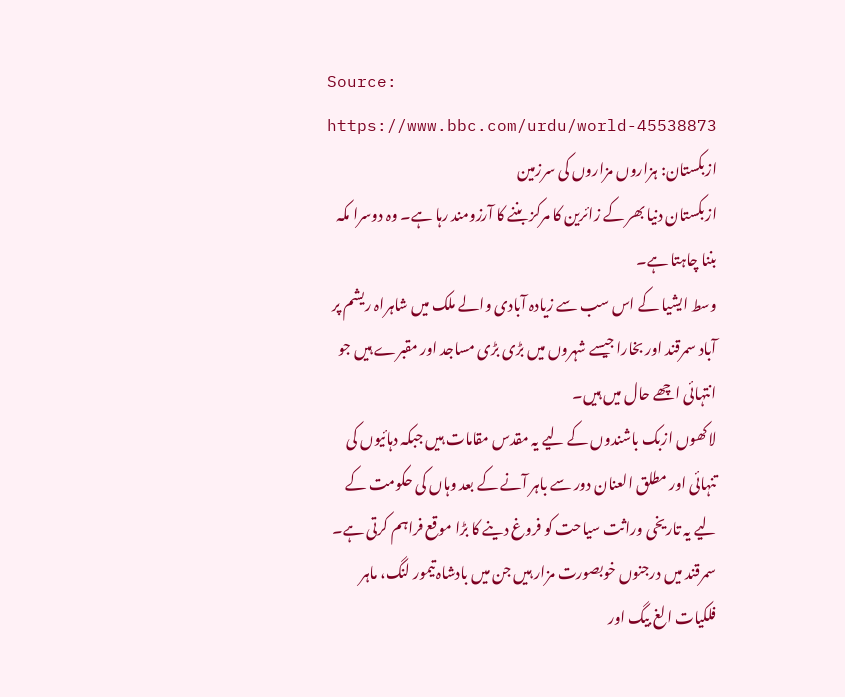Source: https://www.bbc.com/urdu/world-45538873
ازبکستان: ہزاروں مزاروں کی سرزمین
ازبکستان دنیا بھر کے زائرین کا مرکز بننے کا آرزومند رہا ہے۔ وہ دوسرا مکہ بننا چاہتا ہے۔
وسط ایشیا کے اس سب سے زیادہ آبادی والے ملک میں شاہراہ ریشم پر آباد سمرقند اور بخارا جیسے شہروں میں بڑی بڑی مساجد اور مقبرے ہیں جو انتہائی اچھے حال میں ہیں۔
لاکھوں ازبک باشندوں کے لیے یہ مقدس مقامات ہیں جبکہ دہائیوں کی تنہائی اور مطلق العنان دور سے باہر آنے کے بعد وہاں کی حکومت کے لیے یہ تاریخی وراثت سیاحت کو فروغ دینے کا بڑا موقع فراہم کرتی ہے۔
سمرقند میں درجنوں خوبصورت مزار ہیں جن میں بادشاہ تیمور لنگ، ماہر فلکیات الغ بیگ اور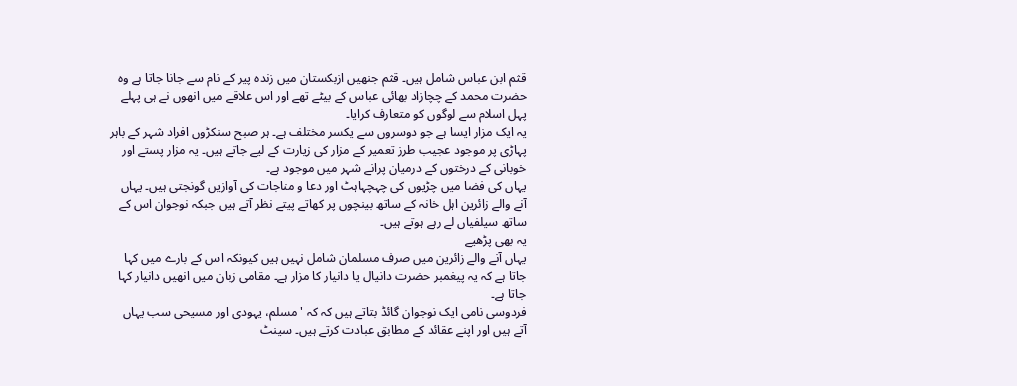قثم ابن عباس شامل ہیں۔ قثم جنھیں ازبکستان میں زندہ پیر کے نام سے جانا جاتا ہے وہ حضرت محمد کے چچازاد بھائی عباس کے بیٹے تھے اور اس علاقے میں انھوں نے ہی پہلے پہل اسلام سے لوگوں کو متعارف کرایا۔
یہ ایک مزار ایسا ہے جو دوسروں سے یکسر مختلف ہے۔ ہر صبح سنکڑوں افراد شہر کے باہر پہاڑی پر موجود عجیب طرز تعمیر کے مزار کی زیارت کے لیے جاتے ہیں۔ یہ مزار پستے اور خوبانی کے درختوں کے درمیان پرانے شہر میں موجود ہے۔
یہاں کی فضا میں چڑیوں کی چہچہاہٹ اور دعا و مناجات کی آوازیں گونجتی ہیں۔ یہاں آنے والے زائرین اہل خانہ کے ساتھ بینچوں پر کھاتے پیتے نظر آتے ہیں جبکہ نوجوان اس کے ساتھ سیلفیاں لے رہے ہوتے ہیں۔
یہ بھی پڑھیے
یہاں آنے والے زائرین میں صرف مسلمان شامل نہیں ہیں کیونکہ اس کے بارے میں کہا جاتا ہے کہ یہ پیغمبر حضرت دانیال یا دانیار کا مزار ہے۔ مقامی زبان میں انھیں دانیار کہا جاتا ہے۔
فردوسی نامی ایک نوجوان گائڈ بتاتے ہیں کہ کہ 'مسلم، یہودی اور مسیحی سب یہاں آتے ہیں اور اپنے عقائد کے مطابق عبادت کرتے ہیں۔ سینٹ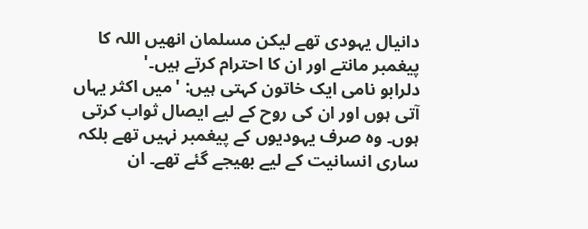دانیال یہودی تھے لیکن مسلمان انھیں اللہ کا پیغمبر مانتے اور ان کا احترام کرتے ہیں۔'
دلرابو نامی ایک خاتون کہتی ہیں: 'میں اکثر یہاں آتی ہوں اور ان کی روح کے لیے ایصال ثواب کرتی ہوں۔ وہ صرف یہودیوں کے پیغمبر نہیں تھے بلکہ ساری انسانیت کے لیے بھیجے گئے تھے۔ ان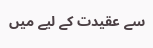سے عقیدت کے لیے میں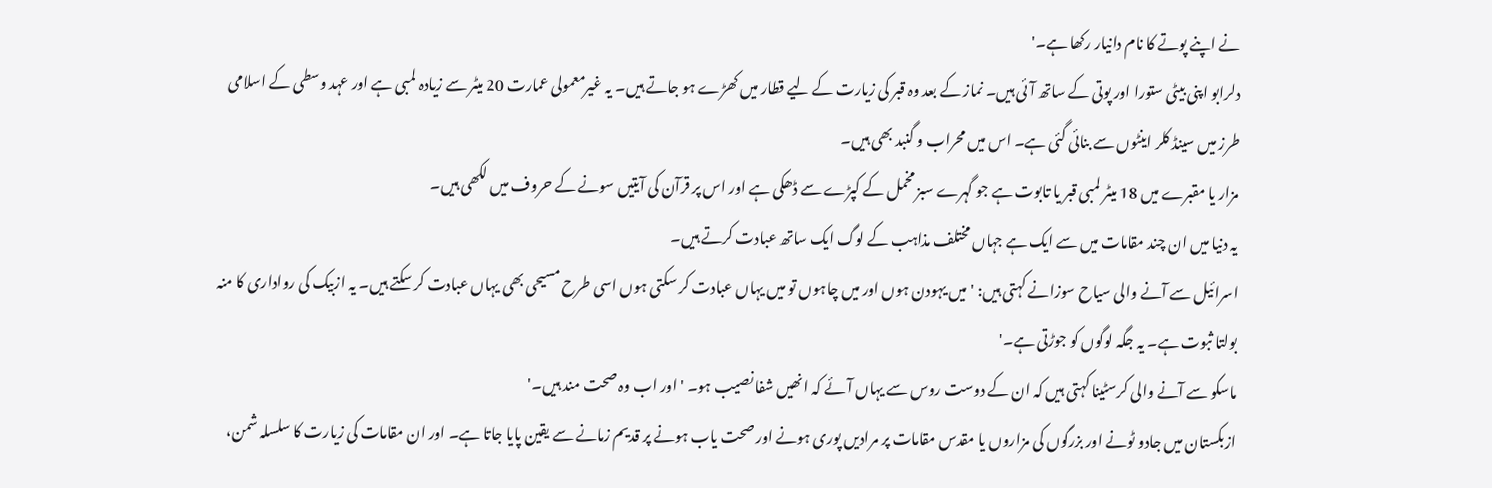نے اپنے پوتے کا نام دانیار رکھا ہے۔'
دلرابو اپنی بیٹی ستورا اور پوتی کے ساتھ آئی ہیں۔ نماز کے بعد وہ قبر کی زیارت کے لیے قطار میں کھڑے ہو جاتے ہیں۔ یہ غیرمعمولی عمارت 20 میٹر سے زیادہ لمبی ہے اور عہد وسطی کے اسلامی طرز میں سینڈ کلر اینٹوں سے بنائی گئی ہے۔ اس میں محراب و گنبد بھی ہیں۔
مزار یا مقبرے میں 18 میٹر لمبی قبر یا تابوت ہے جو گہرے سبز مخمل کے کپڑے سے ڈھکی ہے اور اس پر قرآن کی آیتیں سونے کے حروف میں لکھی ہیں۔
یہ دنیا میں ان چند مقامات میں سے ایک ہے جہاں مختلف مذاہب کے لوگ ایک ساتھ عبادت کرتے ہیں۔
اسرائیل سے آنے والی سیاح سوزانے کہتی ہیں: 'میں یہودن ہوں اور میں چاہوں تو میں یہاں عبادت کر سکتی ہوں اسی طرح مسیحی بھی یہاں عبادت کر سکتے ہیں۔ یہ ازبیک کی رواداری کا منہ بولتا ثبوت ہے۔ یہ جگہ لوگوں کو جوڑتی ہے۔'
ماسکو سے آنے والی کرسٹینا کہتی ہیں کہ ان کے دوست روس سے یہاں آئے کہ انھیں شفا نصیب ہو۔ 'اور اب وہ صحت مند ہیں۔'
ازبکستان میں جادو ٹونے اور بزرگوں کی مزاروں یا مقدس مقامات پر مرادیں پوری ہونے اور صحت یاب ہونے پر قدیم زمانے سے یقین پایا جاتا ہے۔ اور ان مقامات کی زیارت کا سلسلہ شمن،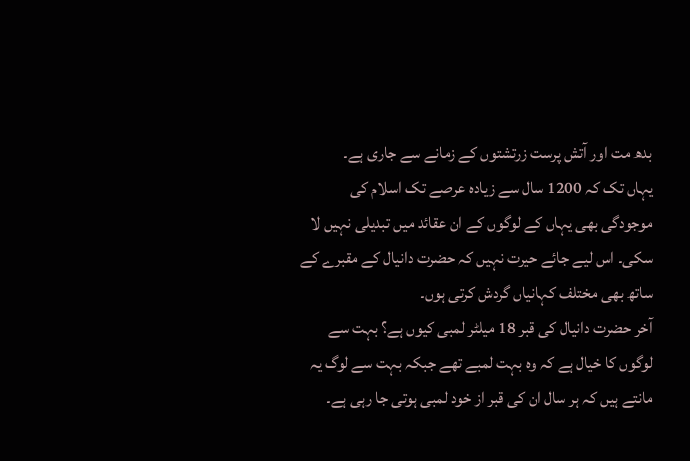بدھ مت اور آتش پرست زرتشتوں کے زمانے سے جاری ہے۔
یہاں تک کہ 1200 سال سے زیادہ عرصے تک اسلام کی موجودگی بھی یہاں کے لوگوں کے ان عقائد میں تبدیلی نہیں لا سکی۔ اس لیے جائے حیرت نہیں کہ حضرت دانیال کے مقبرے کے ساتھ بھی مختلف کہانیاں گردش کرتی ہوں۔
آخر حضرت دانیال کی قبر 18 میلٹر لمبی کیوں ہے؟ بہت سے لوگوں کا خیال ہے کہ وہ بہت لمبے تھے جبکہ بہت سے لوگ یہ مانتے ہیں کہ ہر سال ان کی قبر از خود لمبی ہوتی جا رہی ہے۔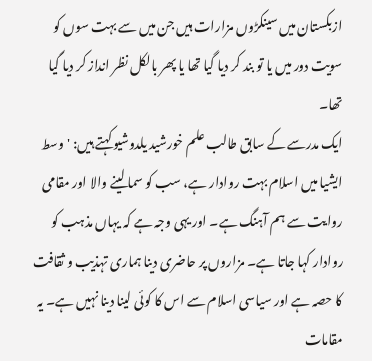ازبکستان میں سینکڑوں مزارات ہیں جن میں سے بہت سوں کو سویت دور میں یا تو بند کر دیا گیا تھا یا پھر بالکل نظر انداز کر دیا گیا تھا۔
ایک مدرسے کے سابق طالب علم خورشید یلدوشیو کہتے ہیں: 'وسط ایشیا میں اسلام بہت روادار ہے، سب کو سما لینے والا اور مقامی روایت سے ہم آہنگ ہے۔ اور یہی وجہ ہے کہ یہاں مذہب کو روادار کہا جاتا ہے۔ مزاروں پر حاضری دینا ہماری تہذیب و ثقافت کا حصہ ہے اور سیاسی اسلام سے اس کا کوئی لینا دینا نہیں ہے۔ یہ مقامات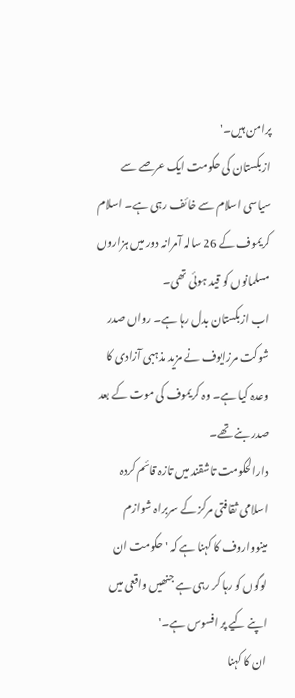پرامن ہیں۔'
ازبکستان کی حکومت ایک عرصے سے سیاسی اسلام سے خائف رہی ہے۔ اسلام کریموف کے 26 سالہ آمرانہ دور میں ہزاروں مسلمانوں کو قید ہوئی تھی۔
اب ازبکستان بدل رہا ہے۔ رواں صدر شوکت مرزایوف نے مزید مذہبی آزادی کا وعدہ کیا ہے۔ وہ کریموف کی موت کے بعد صدر بنے تھے۔
دارالحکومت تاشقند میں تازہ قائم کردہ اسلامی ثقافتی مرکز کے سربراہ شوازم مینوواروف کا کہنا ہے کہ 'حکومت ان لوگوں کو رہا کر رہی ہے جنھیں واقعی میں اپنے کیے پر افسوس ہے۔'
ان کا کہنا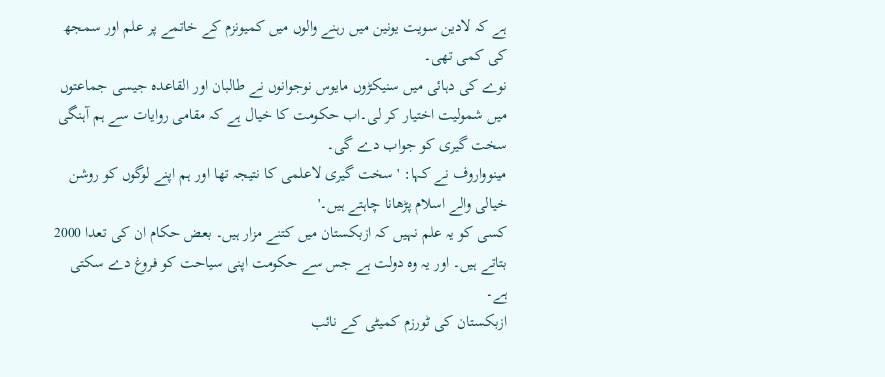ہے کہ لادین سویت یونین میں رہنے والوں میں کمیونزم کے خاتمے پر علم اور سمجھ کی کمی تھی۔
نوے کی دہائی میں سنیکڑوں مایوس نوجوانوں نے طالبان اور القاعدہ جیسی جماعتوں میں شمولیت اختیار کر لی۔اب حکومت کا خیال ہے کہ مقامی روایات سے ہم آہنگی سخت گیری کو جواب دے گی۔
مینوواروف نے کہا: 'سخت گیری لاعلمی کا نتیجہ تھا اور ہم اپنے لوگوں کو روشن خیالی والے اسلام پڑھانا چاہتے ہیں۔'
کسی کو یہ علم نہیں کہ ازبکستان میں کتنے مزار ہیں۔ بعض حکام ان کی تعدا 2000 بتاتے ہیں۔ اور یہ وہ دولت ہے جس سے حکومت اپنی سیاحت کو فروغ دے سکتی ہے۔
ازبکستان کی ٹورزم کمیٹی کے نائب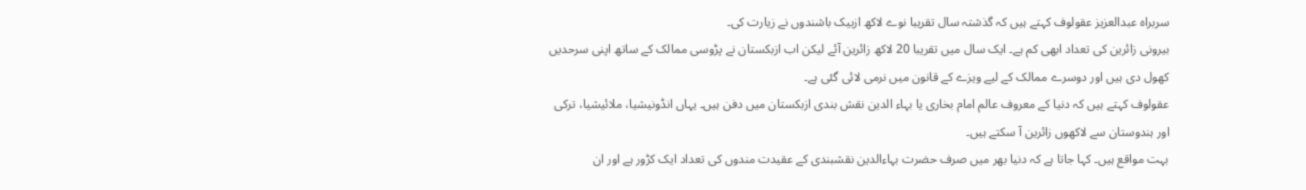سربراہ عبدالعزیز عقولوف کہتے ہیں کہ گذشتہ سال تقریبا نوے لاکھ ازبیک باشندوں نے زیارت کی۔
بیرونی زائرین کی تعداد ابھی کم ہے۔ ایک سال میں تقریبا 20 لاکھ زائرین آئے لیکن اب ازبکستان نے پڑوسی ممالک کے ساتھ اپنی سرحدیں کھول دی ہیں اور دوسرے ممالک کے لیے ویزے کے قانون میں نرمی لائی گئی ہے۔
عقولوف کہتے ہیں کہ دنیا کے معروف عالم امام بخاری یا بہاء الدین نقش بندی ازبکستان میں دفن ہیں۔ یہاں انڈونیشیا، ملائیشیا، ترکی اور ہندوستان سے لاکھوں زائرین آ سکتے ہیں۔
بہت مواقع ہیں۔ کہا جاتا ہے کہ دنیا بھر میں صرف حضرت بہاءالدین نقشبندی کے عقیدت مندوں کی تعداد ایک کڑور ہے اور ان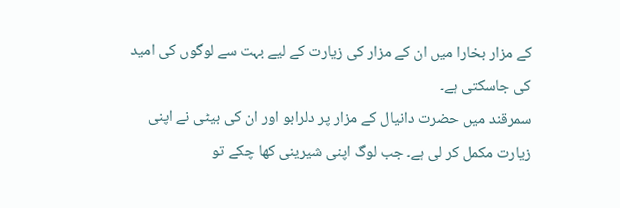کے مزار بخارا میں ان کے مزار کی زیارت کے لیے بہت سے لوگوں کی امید کی جاسکتی ہے۔
سمرقند میں حضرت دانیال کے مزار پر دلرابو اور ان کی بیٹی نے اپنی زیارت مکمل کر لی ہے۔ جب لوگ اپنی شیرینی کھا چکے تو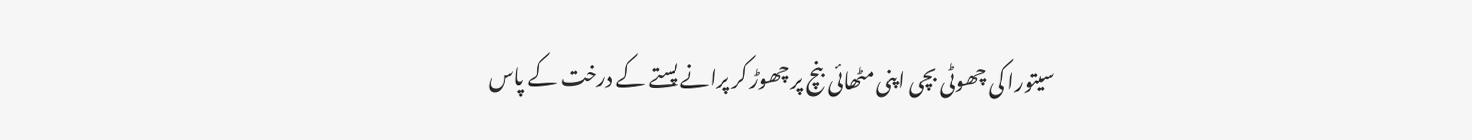سیتورا کی چھوٹی بچی اپنی مٹھائی بنچ پر چھوڑ کر پرانے پستے کے درخت کے پاس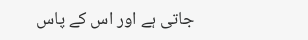جاتی ہے اور اس کے پاس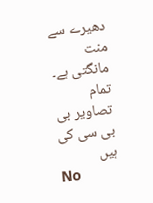دھیرے سے منت مانگتی ہے۔
تمام تصاویر بی بی سی کی ہیں
No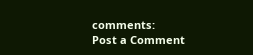comments:
Post a Comment